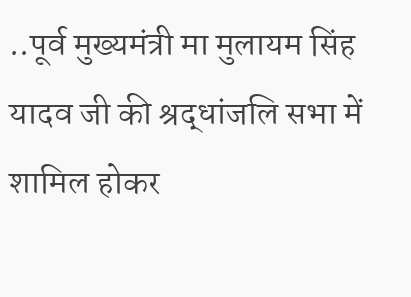..पूर्व मुख्यमंत्री मा मुलायम सिंह यादव जी की श्रद्धांजलि सभा में शामिल होकर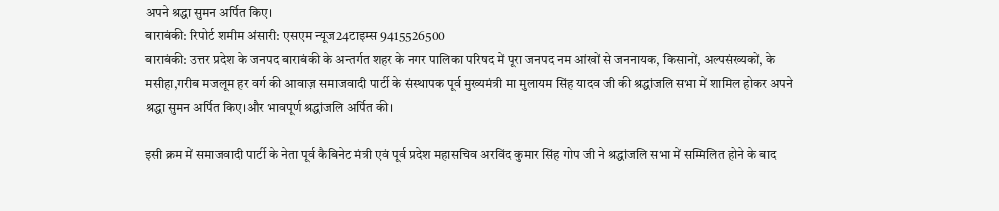अपने श्रद्धा सुमन अर्पित किए।
बाराबंकी: रिपोर्ट शमीम अंसारी: एसएम न्यूज24टाइम्स 9415526500
बाराबंकी: उत्तर प्रदेश के जनपद बाराबंकी के अन्तर्गत शहर के नगर पालिका परिषद में पूरा जनपद नम आंखों से जननायक, किसानों, अल्पसंख्यकों, के मसीहा,गरीब मजलूम हर वर्ग की आवाज़ समाजवादी पार्टी के संस्थापक पूर्व मुख्यमंत्री मा मुलायम सिंह यादव जी की श्रद्धांजलि सभा में शामिल होकर अपने श्रद्धा सुमन अर्पित किए।और भावपूर्ण श्रद्धांजलि अर्पित की।

इसी क्रम में समाजवादी पार्टी के नेता पूर्व कैबिनेट मंत्री एवं पूर्व प्रदेश महासचिव अरविंद कुमार सिंह गोप जी ने श्रद्धांजलि सभा में सम्मिलित होने के बाद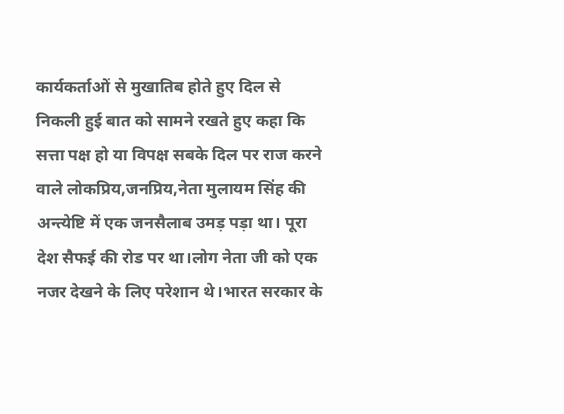कार्यकर्ताओं से मुखातिब होते हुए दिल से निकली हुई बात को सामने रखते हुए कहा कि सत्ता पक्ष हो या विपक्ष सबके दिल पर राज करने वाले लोकप्रिय,जनप्रिय,नेता मुलायम सिंह की अन्त्येष्टि में एक जनसैलाब उमड़ पड़ा था। पूरा देश सैफई की रोड पर था।लोग नेता जी को एक नजर देखने के लिए परेशान थे।भारत सरकार के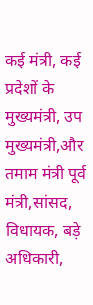कई मंत्री, कई प्रदेशों के मुख्यमंत्री, उप मुख्यमंत्री,और तमाम मंत्री पूर्व मंत्री,सांसद, विधायक, बड़े अधिकारी,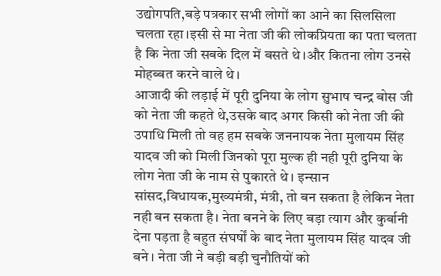उद्योगपति,बड़े पत्रकार सभी लोगों का आने का सिलसिला चलता रहा।इसी से मा नेता जी की लोकप्रियता का पता चलता है कि नेता जी सबके दिल में बसते थे।और कितना लोग उनसे मोहब्बत करने वाले थे।
आजादी की लड़ाई में पूरी दुनिया के लोग सुभाष चन्द्र बोस जी को नेता जी कहते थे,उसके बाद अगर किसी को नेता जी की उपाधि मिली तो वह हम सबके जननायक नेता मुलायम सिंह यादव जी को मिली जिनको पूरा मुल्क ही नही पूरी दुनिया के लोग नेता जी के नाम से पुकारते थे। इन्सान सांसद,विधायक,मुख्यमंत्री, मंत्री, तो बन सकता है लेकिन नेता नही बन सकता है। नेता बनने के लिए बड़ा त्याग और कुर्बानी देना पड़ता है बहुत संघर्षों के बाद नेता मुलायम सिंह यादव जी बने। नेता जी ने बड़ी बड़ी चुनौतियों को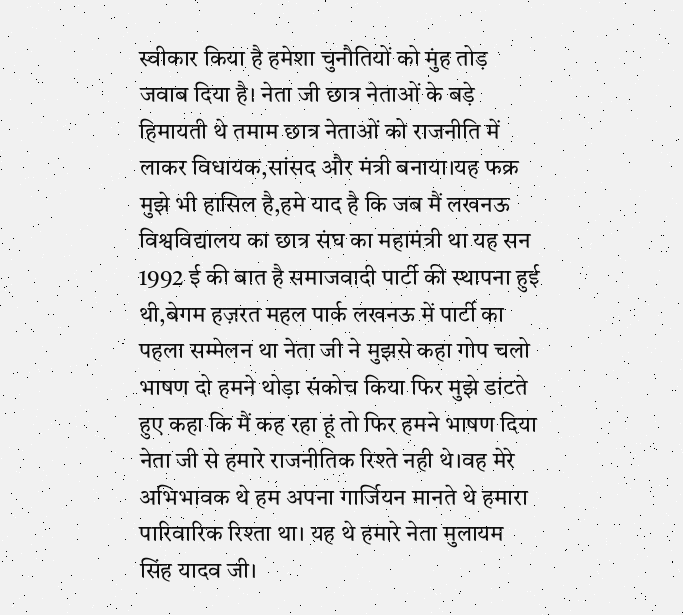स्वीकार किया है हमेशा चुनौतियों को मुंह तोड़ जवाब दिया है। नेता जी छात्र नेताओं के बड़े हिमायती थे तमाम छात्र नेताओं को राजनीति में लाकर विधायक,सांसद और मंत्री बनाया।यह फक्र मुझे भी हासिल है,हमे याद है कि जब मैं लखनऊ विश्वविद्यालय का छात्र संघ का महामंत्री था यह सन 1992 ई की बात है समाजवादी पार्टी की स्थापना हुई थी,बेगम हज़रत महल पार्क लखनऊ में पार्टी का पहला सम्मेलन था नेता जी ने मुझसे कहा गोप चलो भाषण दो हमने थोड़ा संकोच किया फिर मुझे डांटते हुए कहा कि मैं कह रहा हूं तो फिर हमने भाषण दिया नेता जी से हमारे राजनीतिक रिश्ते नही थे।वह मेरे अभिभावक थे हम अपना गार्जियन मानते थे हमारा पारिवारिक रिश्ता था। यह थे हमारे नेता मुलायम सिंह यादव जी।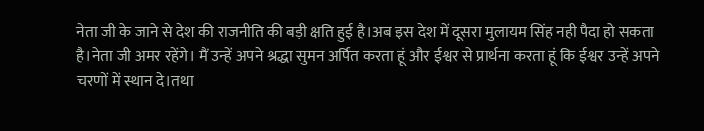नेता जी के जाने से देश की राजनीति की बड़ी क्षति हुई है।अब इस देश में दूसरा मुलायम सिंह नही पैदा हो सकता है।नेता जी अमर रहेंगे। मैं उन्हें अपने श्रद्धा सुमन अर्पित करता हूं और ईश्वर से प्रार्थना करता हूं कि ईश्वर उन्हें अपने चरणों में स्थान दे।तथा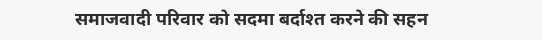समाजवादी परिवार को सदमा बर्दाश्त करने की सहन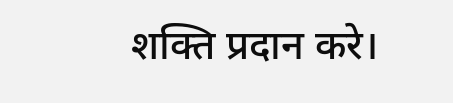शक्ति प्रदान करे।